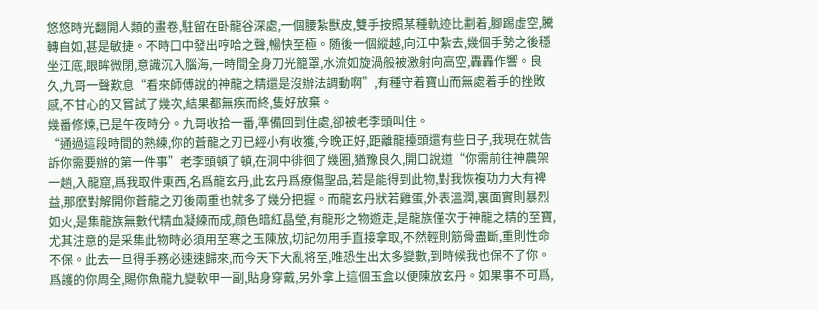悠悠時光翻開人類的畫卷,駐留在卧龍谷深處,一個腰紮獸皮,雙手按照某種軌迹比劃着,腳踢虛空,騰轉自如,甚是敏捷。不時口中發出哼哈之聲,暢快至極。随後一個縱越,向江中紮去,幾個手勢之後穩坐江底,眼眸微閉,意識沉入腦海,一時間全身刀光籠罩,水流如旋渦般被激射向高空,轟轟作響。良久,九哥一聲歎息“看來師傅說的神龍之精還是沒辦法調動啊”,有種守着寶山而無處着手的挫敗感,不甘心的又嘗試了幾次,結果都無疾而終,隻好放棄。
幾番修煉,已是午夜時分。九哥收拾一番,準備回到住處,卻被老李頭叫住。
“通過這段時間的熟練,你的蒼龍之刃已經小有收獲,今晚正好,距離龍擡頭還有些日子,我現在就告訴你需要辦的第一件事”老李頭頓了頓,在洞中徘徊了幾圈,猶豫良久,開口說道“你需前往神農架一趟,入龍窟,爲我取件東西,名爲龍玄丹,此玄丹爲療傷聖品,若是能得到此物,對我恢複功力大有裨益,那麽對解開你蒼龍之刃後兩重也就多了幾分把握。而龍玄丹狀若雞蛋,外表溫潤,裏面實則暴烈如火,是集龍族無數代精血凝練而成,顔色暗紅晶瑩,有龍形之物遊走,是龍族僅次于神龍之精的至寶,尤其注意的是采集此物時必須用至寒之玉陳放,切記勿用手直接拿取,不然輕則筋骨盡斷,重則性命不保。此去一旦得手務必速速歸來,而今天下大亂将至,唯恐生出太多變數,到時候我也保不了你。爲護的你周全,賜你魚龍九變軟甲一副,貼身穿戴,另外拿上這個玉盒以便陳放玄丹。如果事不可爲,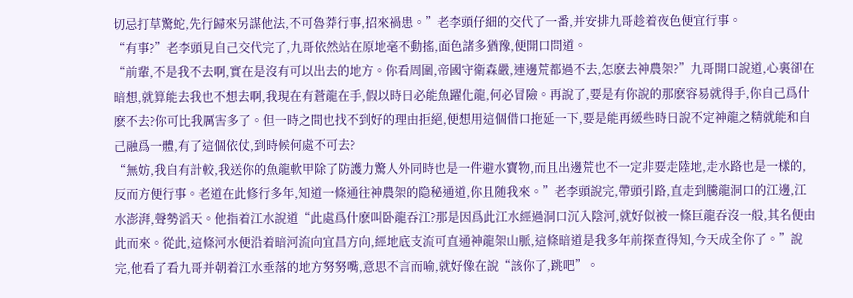切忌打草驚蛇,先行歸來另謀他法,不可魯莽行事,招來禍患。”老李頭仔細的交代了一番,并安排九哥趁着夜色便宜行事。
“有事?”老李頭見自己交代完了,九哥依然站在原地毫不動搖,面色諸多猶豫,便開口問道。
“前輩,不是我不去啊,實在是沒有可以出去的地方。你看周圍,帝國守衛森嚴,連邊荒都過不去,怎麽去神農架?”九哥開口說道,心裏卻在暗想,就算能去我也不想去啊,我現在有蒼龍在手,假以時日必能魚躍化龍,何必冒險。再說了,要是有你說的那麽容易就得手,你自己爲什麽不去?你可比我厲害多了。但一時之間也找不到好的理由拒絕,便想用這個借口拖延一下,要是能再緩些時日說不定神龍之精就能和自己融爲一體,有了這個依仗,到時候何處不可去?
“無妨,我自有計較,我送你的魚龍軟甲除了防護力驚人外同時也是一件避水寶物,而且出邊荒也不一定非要走陸地,走水路也是一樣的,反而方便行事。老道在此修行多年,知道一條通往神農架的隐秘通道,你且随我來。”老李頭說完,帶頭引路,直走到騰龍洞口的江邊,江水澎湃,聲勢滔天。他指着江水說道“此處爲什麽叫卧龍吞江?那是因爲此江水經過洞口沉入陰河,就好似被一條巨龍吞沒一般,其名便由此而來。從此,這條河水便沿着暗河流向宜昌方向,經地底支流可直通神龍架山脈,這條暗道是我多年前探查得知,今天成全你了。”說完,他看了看九哥并朝着江水垂落的地方努努嘴,意思不言而喻,就好像在說“該你了,跳吧”。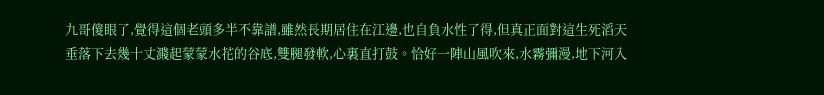九哥傻眼了,覺得這個老頭多半不靠譜,雖然長期居住在江邊,也自負水性了得,但真正面對這生死滔天垂落下去幾十丈濺起蒙蒙水花的谷底,雙腿發軟,心裏直打鼓。恰好一陣山風吹來,水霧彌漫,地下河入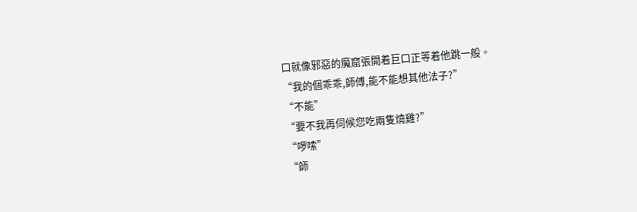口就像邪惡的魔窟張開着巨口正等着他跳一般。
“我的個乖乖,師傅,能不能想其他法子?”
“不能”
“要不我再伺候您吃兩隻燒雞?”
“啰嗦”
“師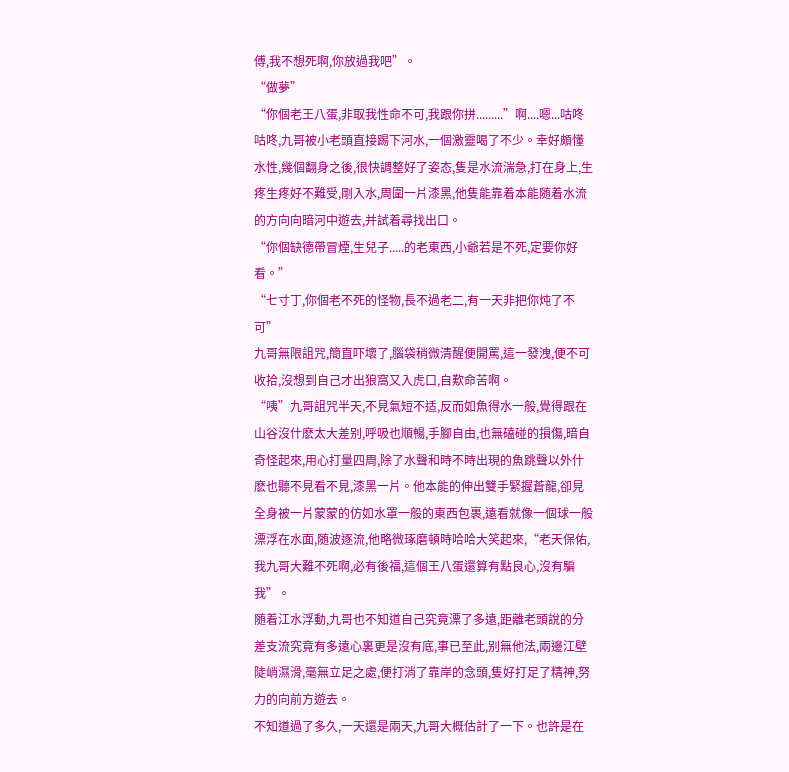傅,我不想死啊,你放過我吧”。
“做夢”
“你個老王八蛋,非取我性命不可,我跟你拼.........”啊....嗯...咕咚咕咚,九哥被小老頭直接踢下河水,一個激靈喝了不少。幸好頗懂水性,幾個翻身之後,很快調整好了姿态,隻是水流湍急,打在身上,生疼生疼好不難受,剛入水,周圍一片漆黑,他隻能靠着本能随着水流的方向向暗河中遊去,并試着尋找出口。
“你個缺德帶冒煙,生兒子.....的老東西,小爺若是不死,定要你好看。”
“七寸丁,你個老不死的怪物,長不過老二,有一天非把你炖了不可”
九哥無限詛咒,簡直吓壞了,腦袋稍微清醒便開罵,這一發洩,便不可收拾,沒想到自己才出狼窩又入虎口,自歎命苦啊。
“咦”九哥詛咒半天,不見氣短不适,反而如魚得水一般,覺得跟在山谷沒什麽太大差别,呼吸也順暢,手腳自由,也無磕碰的損傷,暗自奇怪起來,用心打量四周,除了水聲和時不時出現的魚跳聲以外什麽也聽不見看不見,漆黑一片。他本能的伸出雙手緊握蒼龍,卻見全身被一片蒙蒙的仿如水罩一般的東西包裹,遠看就像一個球一般漂浮在水面,随波逐流,他略微琢磨頓時哈哈大笑起來,“老天保佑,我九哥大難不死啊,必有後福,這個王八蛋還算有點良心,沒有騙我”。
随着江水浮動,九哥也不知道自己究竟漂了多遠,距離老頭說的分差支流究竟有多遠心裏更是沒有底,事已至此,别無他法,兩邊江壁陡峭濕滑,毫無立足之處,便打消了靠岸的念頭,隻好打足了精神,努力的向前方遊去。
不知道過了多久,一天還是兩天,九哥大概估計了一下。也許是在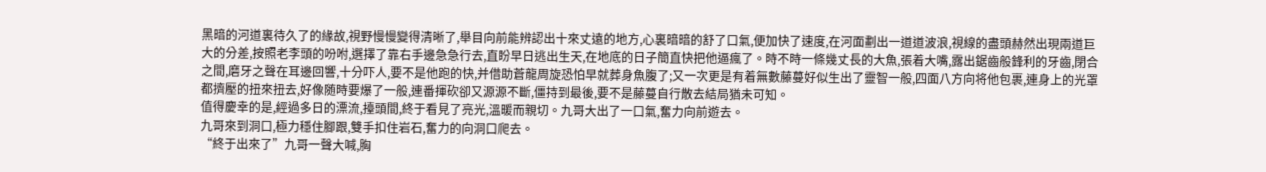黑暗的河道裏待久了的緣故,視野慢慢變得清晰了,舉目向前能辨認出十來丈遠的地方,心裏暗暗的舒了口氣,便加快了速度,在河面劃出一道道波浪,視線的盡頭赫然出現兩道巨大的分差,按照老李頭的吩咐,選擇了靠右手邊急急行去,直盼早日逃出生天,在地底的日子簡直快把他逼瘋了。時不時一條幾丈長的大魚,張着大嘴,露出鋸齒般鋒利的牙齒,閉合之間,磨牙之聲在耳邊回響,十分吓人,要不是他跑的快,并借助蒼龍周旋恐怕早就葬身魚腹了;又一次更是有着無數藤蔓好似生出了靈智一般,四面八方向将他包裹,連身上的光罩都擠壓的扭來扭去,好像随時要爆了一般,連番揮砍卻又源源不斷,僵持到最後,要不是藤蔓自行散去結局猶未可知。
值得慶幸的是,經過多日的漂流,擡頭間,終于看見了亮光,溫暖而親切。九哥大出了一口氣,奮力向前遊去。
九哥來到洞口,極力穩住腳跟,雙手扣住岩石,奮力的向洞口爬去。
“終于出來了”九哥一聲大喊,胸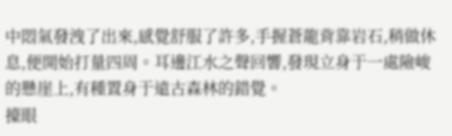中悶氣發洩了出來,感覺舒服了許多,手握蒼龍背靠岩石,稍做休息,便開始打量四周。耳邊江水之聲回響,發現立身于一處險峻的懸崖上,有種置身于遠古森林的錯覺。
擡眼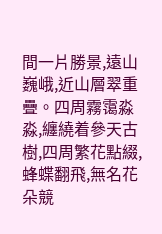間一片勝景,遠山巍峨,近山層翠重疊。四周霧霭淼淼,纏繞着參天古樹,四周繁花點綴,蜂蝶翻飛,無名花朵競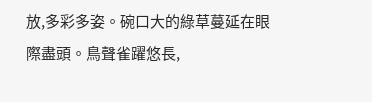放,多彩多姿。碗口大的綠草蔓延在眼際盡頭。鳥聲雀躍悠長,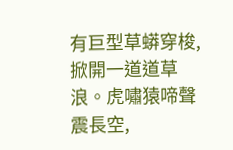有巨型草蟒穿梭,掀開一道道草浪。虎嘯猿啼聲震長空,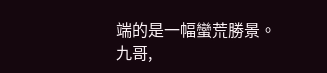端的是一幅蠻荒勝景。
九哥,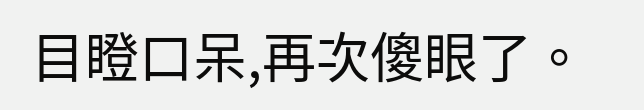目瞪口呆,再次傻眼了。